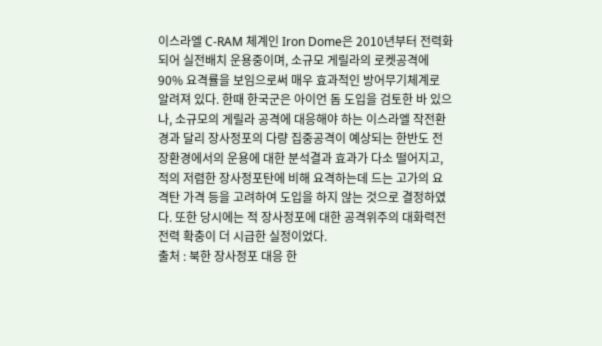이스라엘 C-RAM 체계인 Iron Dome은 2010년부터 전력화되어 실전배치 운용중이며, 소규모 게릴라의 로켓공격에 90% 요격률을 보임으로써 매우 효과적인 방어무기체계로 알려져 있다. 한때 한국군은 아이언 돔 도입을 검토한 바 있으나, 소규모의 게릴라 공격에 대응해야 하는 이스라엘 작전환경과 달리 장사정포의 다량 집중공격이 예상되는 한반도 전장환경에서의 운용에 대한 분석결과 효과가 다소 떨어지고, 적의 저렴한 장사정포탄에 비해 요격하는데 드는 고가의 요격탄 가격 등을 고려하여 도입을 하지 않는 것으로 결정하였다. 또한 당시에는 적 장사정포에 대한 공격위주의 대화력전 전력 확충이 더 시급한 실정이었다.
출처 : 북한 장사정포 대응 한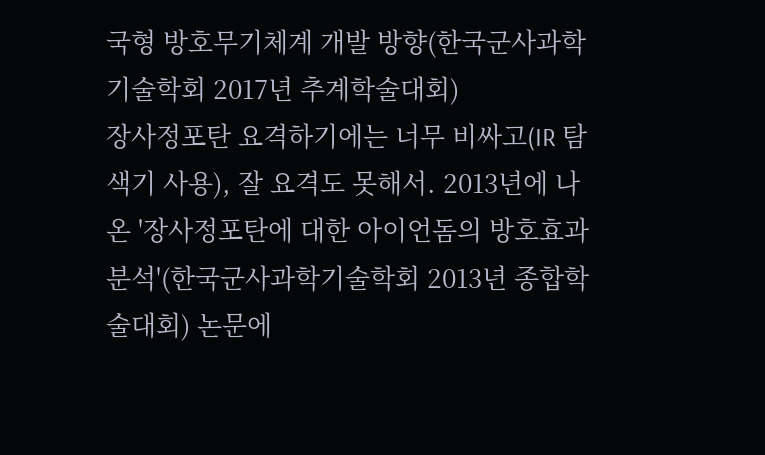국형 방호무기체계 개발 방향(한국군사과학기술학회 2017년 추계학술대회)
장사정포탄 요격하기에는 너무 비싸고(IR 탐색기 사용), 잘 요격도 못해서. 2013년에 나온 '장사정포탄에 대한 아이언돔의 방호효과 분석'(한국군사과학기술학회 2013년 종합학술대회) 논문에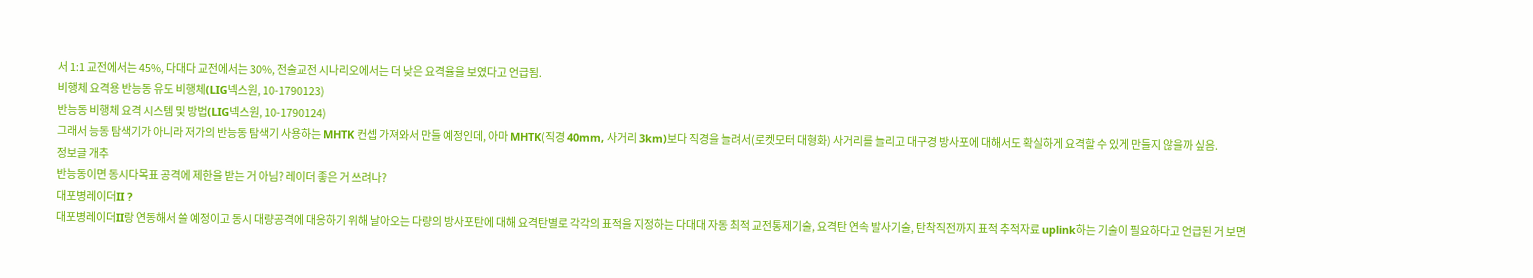서 1:1 교전에서는 45%, 다대다 교전에서는 30%, 전술교전 시나리오에서는 더 낮은 요격율을 보였다고 언급됨.
비행체 요격용 반능동 유도 비행체(LIG넥스원, 10-1790123)
반능동 비행체 요격 시스템 및 방법(LIG넥스원, 10-1790124)
그래서 능동 탐색기가 아니라 저가의 반능동 탐색기 사용하는 MHTK 컨셉 가져와서 만들 예정인데, 아마 MHTK(직경 40mm, 사거리 3km)보다 직경을 늘려서(로켓모터 대형화) 사거리를 늘리고 대구경 방사포에 대해서도 확실하게 요격할 수 있게 만들지 않을까 싶음.
정보글 개추
반능동이면 동시다목표 공격에 제한을 받는 거 아님? 레이더 좋은 거 쓰려나?
대포병레이더II ?
대포병레이더II랑 연동해서 쓸 예정이고 동시 대량공격에 대응하기 위해 날아오는 다량의 방사포탄에 대해 요격탄별로 각각의 표적을 지정하는 다대대 자동 최적 교전통제기술, 요격탄 연속 발사기술, 탄착직전까지 표적 추적자료 uplink하는 기술이 필요하다고 언급된 거 보면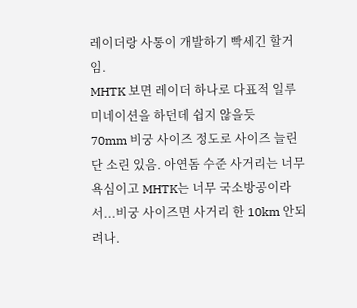레이더랑 사통이 개발하기 빡세긴 할거임.
MHTK 보면 레이더 하나로 다표적 일루미네이션을 하던데 쉽지 않을듯
70mm 비궁 사이즈 정도로 사이즈 늘린단 소린 있음. 아연돔 수준 사거리는 너무 욕심이고 MHTK는 너무 국소방공이라서...비궁 사이즈면 사거리 한 10km 안되려나.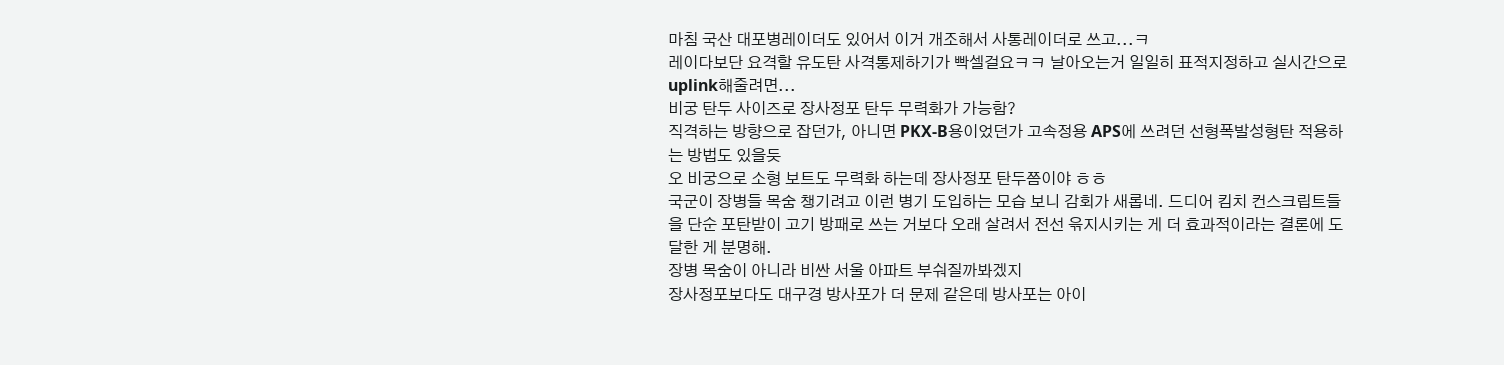마침 국산 대포병레이더도 있어서 이거 개조해서 사통레이더로 쓰고...ㅋ
레이다보단 요격할 유도탄 사격통제하기가 빡셀걸요ㅋㅋ 날아오는거 일일히 표적지정하고 실시간으로 uplink해줄려면...
비궁 탄두 사이즈로 장사정포 탄두 무력화가 가능함?
직격하는 방향으로 잡던가, 아니면 PKX-B용이었던가 고속정용 APS에 쓰려던 선형폭발성형탄 적용하는 방법도 있을듯
오 비궁으로 소형 보트도 무력화 하는데 장사정포 탄두쯤이야 ㅎㅎ
국군이 장병들 목숨 챙기려고 이런 병기 도입하는 모습 보니 감회가 새롭네. 드디어 킴치 컨스크립트들을 단순 포탄받이 고기 방패로 쓰는 거보다 오래 살려서 전선 윾지시키는 게 더 효과적이라는 결론에 도달한 게 분명해.
장병 목숨이 아니라 비싼 서울 아파트 부숴질까봐겠지
장사정포보다도 대구경 방사포가 더 문제 같은데 방사포는 아이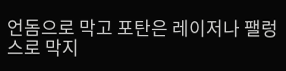언돔으로 막고 포탄은 레이저나 팰렁스로 막지